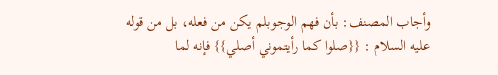وأجاب المصنف: بأن فهم الوجوبلم يكن من فعله، بل من قوله عليه السلام : {{صلوا كما رأيتموني أصلي}} فإنه لما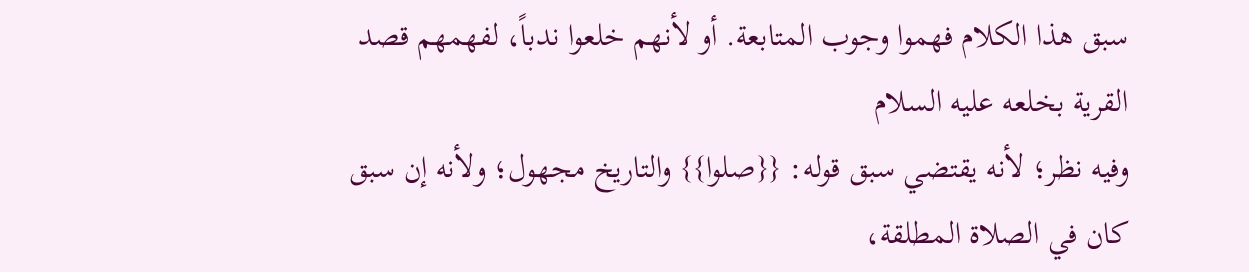سبق هذا الكلام فهموا وجوب المتابعة. أو لأنهم خلعوا ندباً، لفهمهم قصد القرية بخلعه عليه السلام
وفيه نظر؛ لأنه يقتضي سبق قوله: {{صلوا}} والتاريخ مجهول؛ ولأنه إن سبق كان في الصلاة المطلقة،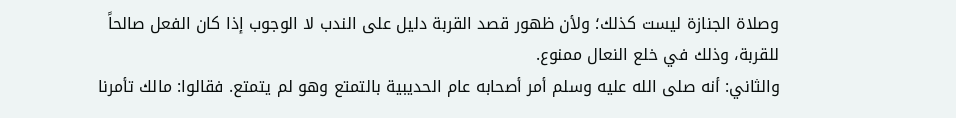وصلاة الجنازة ليست كذلك؛ ولأن ظهور قصد القربة دليل على الندب لا الوجوب إذا كان الفعل صالحاً للقربة، وذلك في خلع النعال ممنوع.
والثاني: أنه صلى الله عليه وسلم أمر أصحابه عام الحديبية بالتمتع وهو لم يتمتع. فقالوا: مالك تأمرنا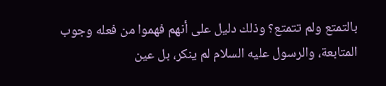بالتمتع ولم تتمتع؟ وذلك دليل على أنهم فهموا من فعله وجوب المتابعة، والرسول عليه السلام لم ينكر، بل عين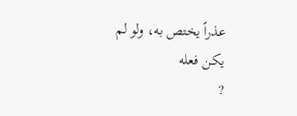عذراً يختص به، ولو لم يكن فعله
?